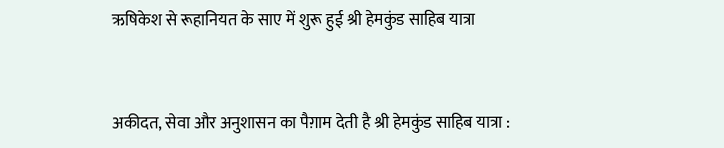ऋषिकेश से रूहानियत के साए में शुरू हुई श्री हेमकुंड साहिब यात्रा


अकीदत, सेवा और अनुशासन का पैग़ाम देती है श्री हेमकुंड साहिब यात्रा :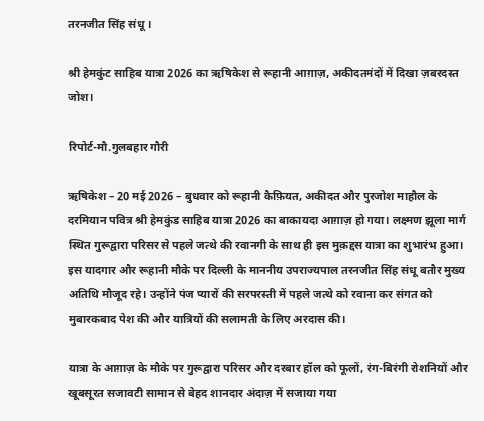तरनजीत सिंह संधू ।

श्री हेमकुंट साहिब यात्रा 2026 का ऋषिकेश से रूहानी आग़ाज़, अकीदतमंदों में दिखा ज़बरदस्त जोश।

रिपोर्ट-मौ.गुलबहार गौरी

ऋषिकेश – 20 मई 2026 – बुधवार को रूहानी कैफ़ियत, अकीदत और पुरजोश माहौल के दरमियान पवित्र श्री हेमकुंड साहिब यात्रा 2026 का बाकायदा आग़ाज़ हो गया। लक्ष्मण झूला मार्ग स्थित गुरूद्वारा परिसर से पहले जत्थे की रवानगी के साथ ही इस मुक़द्दस यात्रा का शुभारंभ हुआ। इस यादगार और रूहानी मौके पर दिल्ली के माननीय उपराज्यपाल तरनजीत सिंह संधू बतौर मुख्य अतिथि मौजूद रहे। उन्होंने पंज प्यारों की सरपरस्ती में पहले जत्थे को रवाना कर संगत को मुबारकबाद पेश की और यात्रियों की सलामती के लिए अरदास की।

यात्रा के आग़ाज़ के मौके पर गुरूद्वारा परिसर और दरबार हॉल को फूलों, रंग-बिरंगी रोशनियों और खूबसूरत सजावटी सामान से बेहद शानदार अंदाज़ में सजाया गया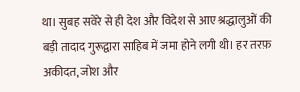था। सुबह सवेरे से ही देश और विदेश से आए श्रद्धालुओं की बड़ी तादाद गुरूद्वारा साहिब में जमा होने लगी थी। हर तरफ़ अकीदत, जोश और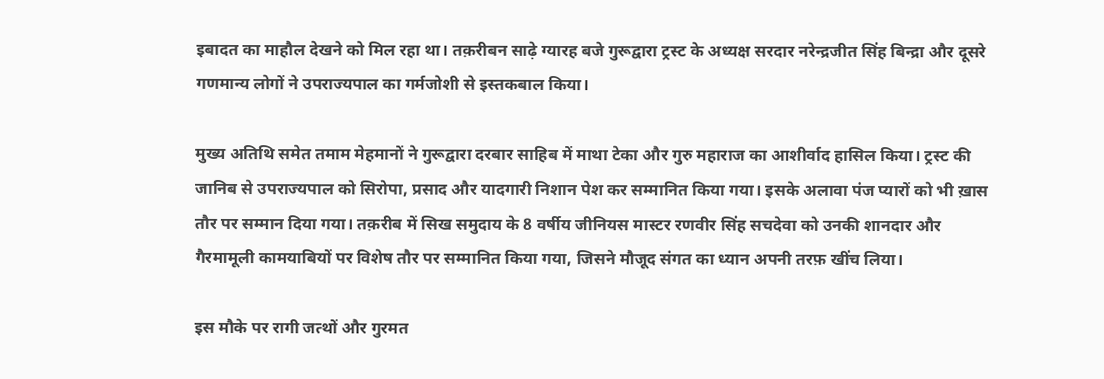इबादत का माहौल देखने को मिल रहा था। तक़रीबन साढ़े ग्यारह बजे गुरूद्वारा ट्रस्ट के अध्यक्ष सरदार नरेन्द्रजीत सिंह बिन्द्रा और दूसरे गणमान्य लोगों ने उपराज्यपाल का गर्मजोशी से इस्तकबाल किया।

मुख्य अतिथि समेत तमाम मेहमानों ने गुरूद्वारा दरबार साहिब में माथा टेका और गुरु महाराज का आशीर्वाद हासिल किया। ट्रस्ट की जानिब से उपराज्यपाल को सिरोपा, प्रसाद और यादगारी निशान पेश कर सम्मानित किया गया। इसके अलावा पंज प्यारों को भी ख़ास तौर पर सम्मान दिया गया। तक़रीब में सिख समुदाय के 8 वर्षीय जीनियस मास्टर रणवीर सिंह सचदेवा को उनकी शानदार और गैरमामूली कामयाबियों पर विशेष तौर पर सम्मानित किया गया, जिसने मौजूद संगत का ध्यान अपनी तरफ़ खींच लिया।

इस मौके पर रागी जत्थों और गुरमत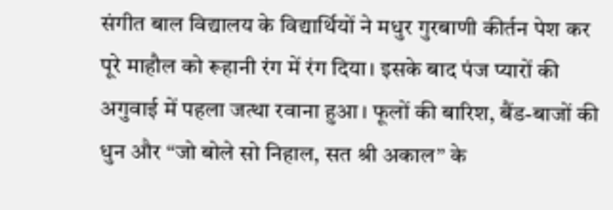संगीत बाल विद्यालय के विद्यार्थियों ने मधुर गुरबाणी कीर्तन पेश कर पूरे माहौल को रूहानी रंग में रंग दिया। इसके बाद पंज प्यारों की अगुवाई में पहला जत्था रवाना हुआ। फूलों की बारिश, बैंड-बाजों की धुन और “जो बोले सो निहाल, सत श्री अकाल” के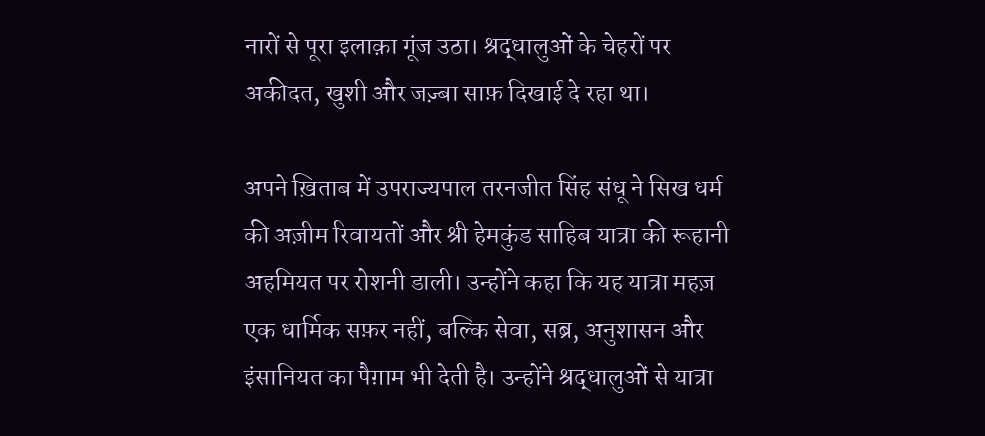नारों से पूरा इलाक़ा गूंज उठा। श्रद्धालुओं के चेहरों पर अकीदत, खुशी और जज़्बा साफ़ दिखाई दे रहा था।

अपने ख़िताब में उपराज्यपाल तरनजीत सिंह संधू ने सिख धर्म की अज़ीम रिवायतों और श्री हेमकुंड साहिब यात्रा की रूहानी अहमियत पर रोशनी डाली। उन्होंने कहा कि यह यात्रा महज़ एक धार्मिक सफ़र नहीं, बल्कि सेवा, सब्र, अनुशासन और इंसानियत का पैग़ाम भी देती है। उन्होंने श्रद्धालुओं से यात्रा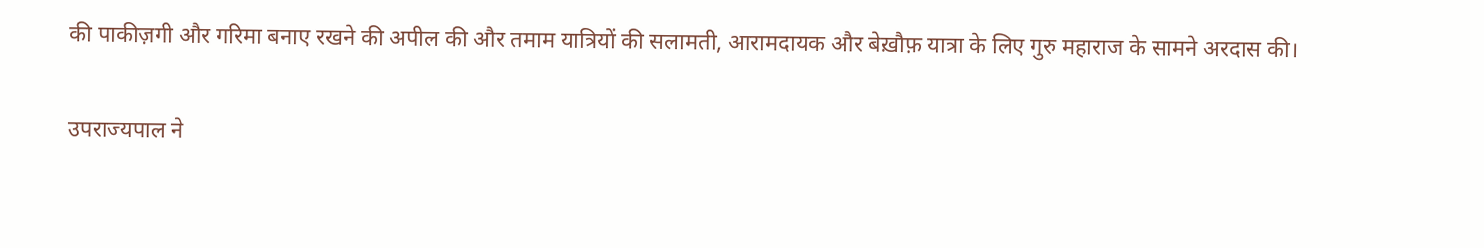की पाकीज़गी और गरिमा बनाए रखने की अपील की और तमाम यात्रियों की सलामती, आरामदायक और बेख़ौफ़ यात्रा के लिए गुरु महाराज के सामने अरदास की।

उपराज्यपाल ने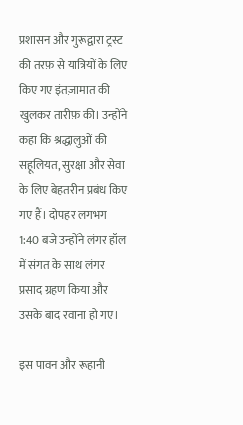प्रशासन और गुरूद्वारा ट्रस्ट की तरफ़ से यात्रियों के लिए किए गए इंतज़ामात की खुलकर तारीफ़ की। उन्होंने कहा कि श्रद्धालुओं की सहूलियत, सुरक्षा और सेवा के लिए बेहतरीन प्रबंध किए गए हैं। दोपहर लगभग 1:40 बजे उन्होंने लंगर हॉल में संगत के साथ लंगर प्रसाद ग्रहण किया और उसके बाद रवाना हो गए।

इस पावन और रूहानी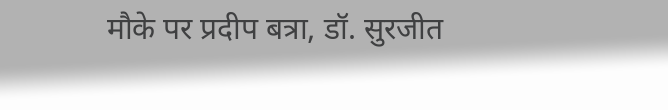मौके पर प्रदीप बत्रा, डॉ. सुरजीत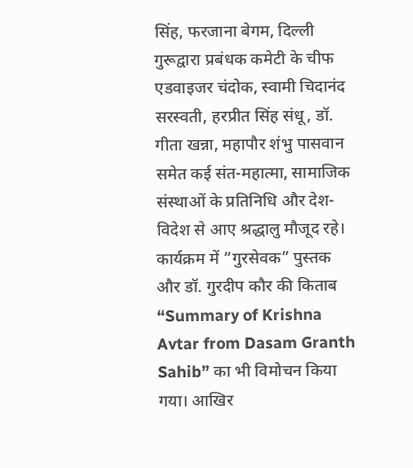सिंह, फरजाना बेगम, दिल्ली गुरूद्वारा प्रबंधक कमेटी के चीफ एडवाइजर चंदोक, स्वामी चिदानंद सरस्वती, हरप्रीत सिंह संधू, डॉ. गीता खन्ना, महापौर शंभु पासवान समेत कई संत-महात्मा, सामाजिक संस्थाओं के प्रतिनिधि और देश-विदेश से आए श्रद्धालु मौजूद रहे। कार्यक्रम में “गुरसेवक” पुस्तक और डॉ. गुरदीप कौर की किताब “Summary of Krishna Avtar from Dasam Granth Sahib” का भी विमोचन किया गया। आखिर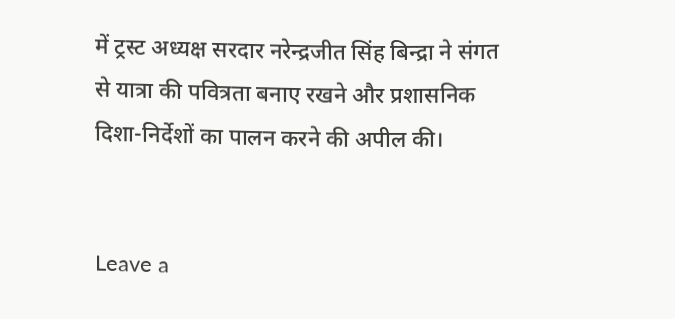में ट्रस्ट अध्यक्ष सरदार नरेन्द्रजीत सिंह बिन्द्रा ने संगत से यात्रा की पवित्रता बनाए रखने और प्रशासनिक दिशा-निर्देशों का पालन करने की अपील की।


Leave a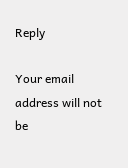Reply

Your email address will not be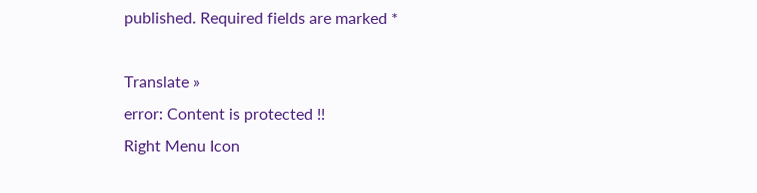published. Required fields are marked *

Translate »
error: Content is protected !!
Right Menu Icon